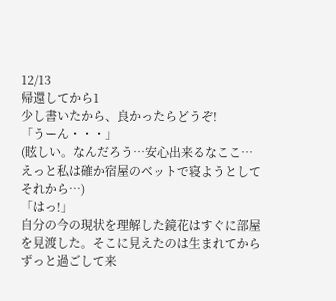12/13
帰還してから1
少し書いたから、良かったらどうぞ!
「うーん・・・」
(眩しい。なんだろう…安心出来るなここ…えっと私は確か宿屋のベットで寝ようとしてそれから…)
「はっ!」
自分の今の現状を理解した鏡花はすぐに部屋を見渡した。そこに見えたのは生まれてからずっと過ごして来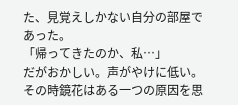た、見覚えしかない自分の部屋であった。
「帰ってきたのか、私…」
だがおかしい。声がやけに低い。その時鏡花はある一つの原因を思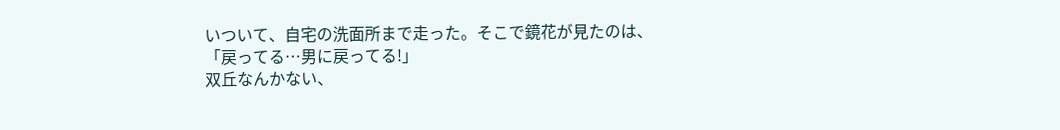いついて、自宅の洗面所まで走った。そこで鏡花が見たのは、
「戻ってる…男に戻ってる!」
双丘なんかない、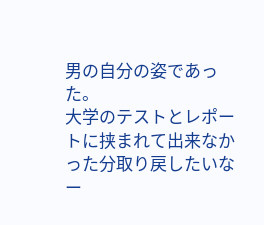男の自分の姿であった。
大学のテストとレポートに挟まれて出来なかった分取り戻したいなー